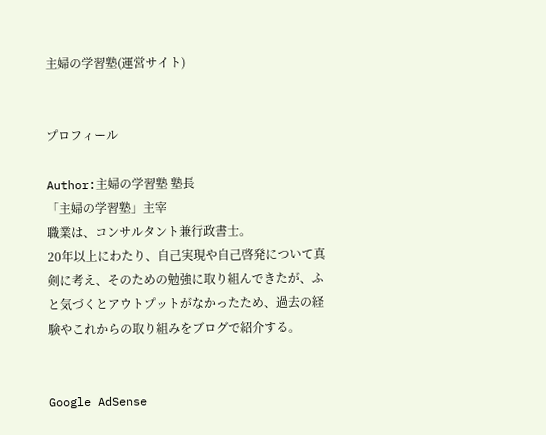主婦の学習塾(運営サイト)


プロフィール

Author:主婦の学習塾 塾長
「主婦の学習塾」主宰
職業は、コンサルタント兼行政書士。
20年以上にわたり、自己実現や自己啓発について真剣に考え、そのための勉強に取り組んできたが、ふと気づくとアウトプットがなかったため、過去の経験やこれからの取り組みをブログで紹介する。


Google AdSense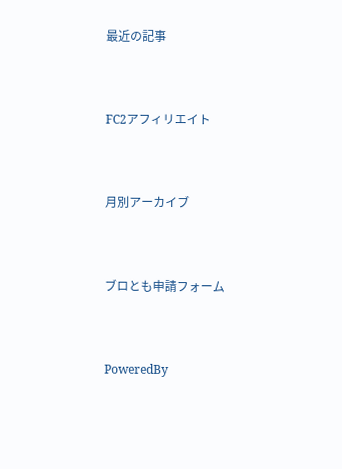最近の記事


FC2アフィリエイト


月別アーカイブ


ブロとも申請フォーム


PoweredBy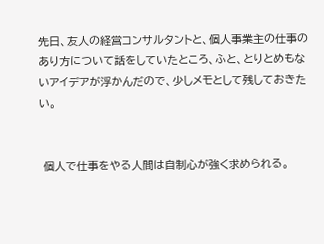先日、友人の経営コンサルタントと、個人事業主の仕事のあり方について話をしていたところ、ふと、とりとめもないアイデアが浮かんだので、少しメモとして残しておきたい。


 個人で仕事をやる人間は自制心が強く求められる。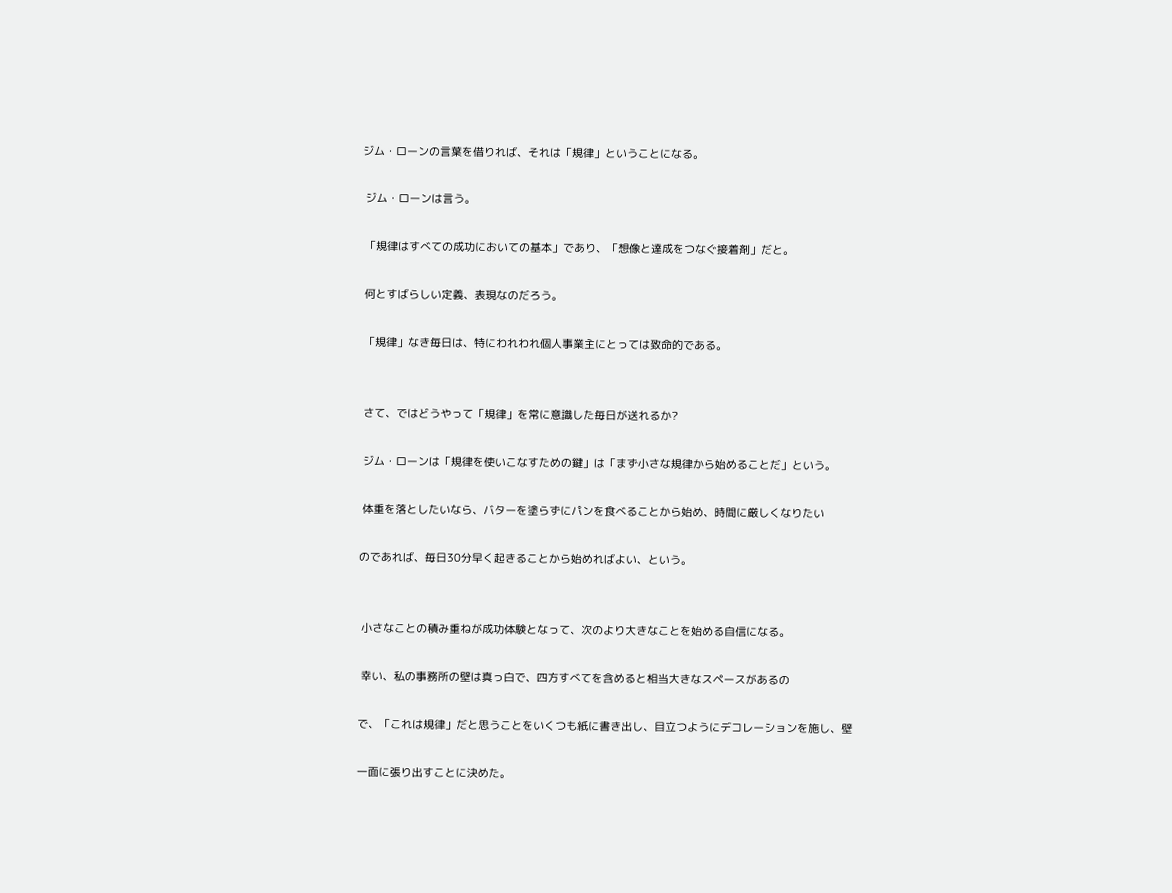ジム・ローンの言葉を借りれば、それは「規律」ということになる。

 ジム・ローンは言う。

 「規律はすべての成功においての基本」であり、「想像と達成をつなぐ接着剤」だと。

 何とすばらしい定義、表現なのだろう。

 「規律」なき毎日は、特にわれわれ個人事業主にとっては致命的である。


 さて、ではどうやって「規律」を常に意識した毎日が送れるか?

 ジム・ローンは「規律を使いこなすための鍵」は「まず小さな規律から始めることだ」という。

 体重を落としたいなら、バターを塗らずにパンを食べることから始め、時間に厳しくなりたい

のであれば、毎日30分早く起きることから始めればよい、という。


 小さなことの積み重ねが成功体験となって、次のより大きなことを始める自信になる。

 幸い、私の事務所の壁は真っ白で、四方すべてを含めると相当大きなスペースがあるの

で、「これは規律」だと思うことをいくつも紙に書き出し、目立つようにデコレーションを施し、壁

一面に張り出すことに決めた。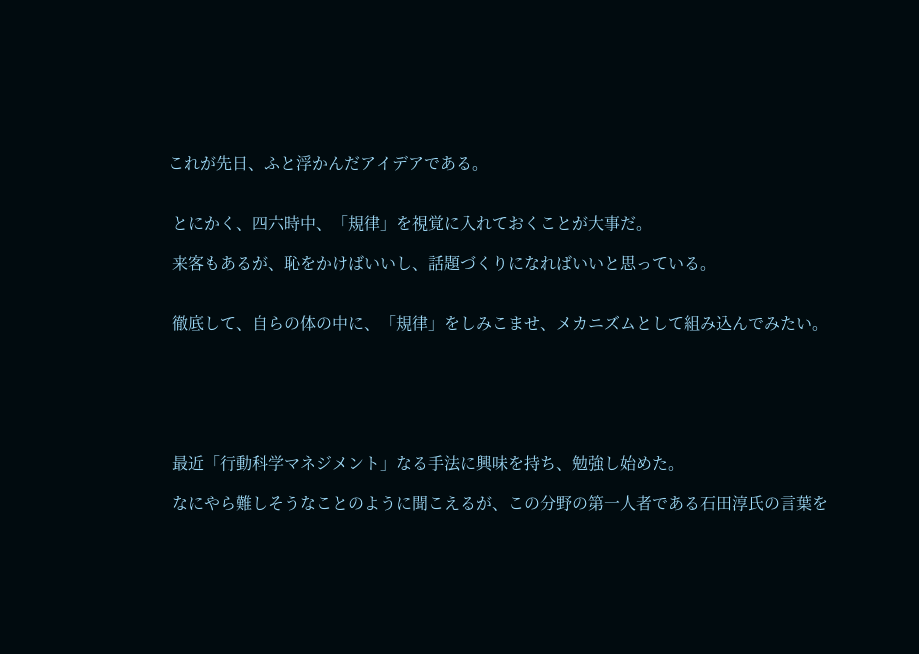これが先日、ふと浮かんだアイデアである。


 とにかく、四六時中、「規律」を視覚に入れておくことが大事だ。

 来客もあるが、恥をかけばいいし、話題づくりになればいいと思っている。


 徹底して、自らの体の中に、「規律」をしみこませ、メカニズムとして組み込んでみたい。






 最近「行動科学マネジメント」なる手法に興味を持ち、勉強し始めた。

 なにやら難しそうなことのように聞こえるが、この分野の第一人者である石田淳氏の言葉を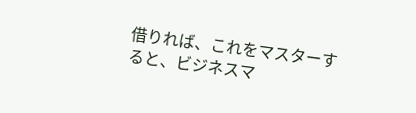借りれば、これをマスターすると、ビジネスマ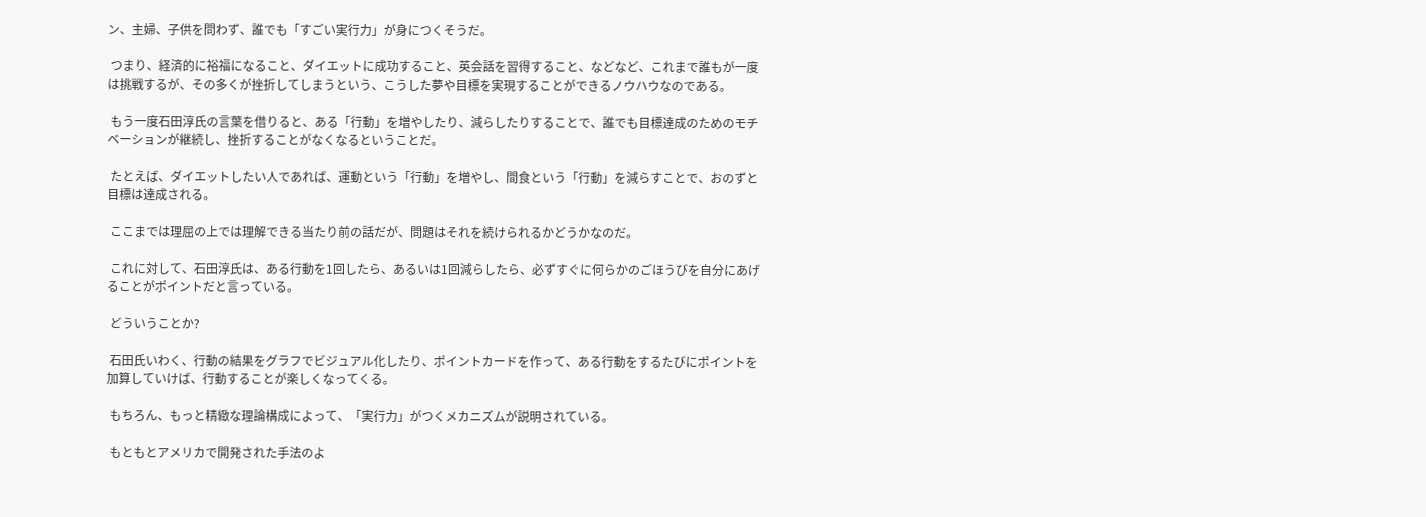ン、主婦、子供を問わず、誰でも「すごい実行力」が身につくそうだ。

 つまり、経済的に裕福になること、ダイエットに成功すること、英会話を習得すること、などなど、これまで誰もが一度は挑戦するが、その多くが挫折してしまうという、こうした夢や目標を実現することができるノウハウなのである。

 もう一度石田淳氏の言葉を借りると、ある「行動」を増やしたり、減らしたりすることで、誰でも目標達成のためのモチベーションが継続し、挫折することがなくなるということだ。

 たとえば、ダイエットしたい人であれば、運動という「行動」を増やし、間食という「行動」を減らすことで、おのずと目標は達成される。

 ここまでは理屈の上では理解できる当たり前の話だが、問題はそれを続けられるかどうかなのだ。

 これに対して、石田淳氏は、ある行動を1回したら、あるいは1回減らしたら、必ずすぐに何らかのごほうびを自分にあげることがポイントだと言っている。

 どういうことか?

 石田氏いわく、行動の結果をグラフでビジュアル化したり、ポイントカードを作って、ある行動をするたびにポイントを加算していけば、行動することが楽しくなってくる。

 もちろん、もっと精緻な理論構成によって、「実行力」がつくメカニズムが説明されている。

 もともとアメリカで開発された手法のよ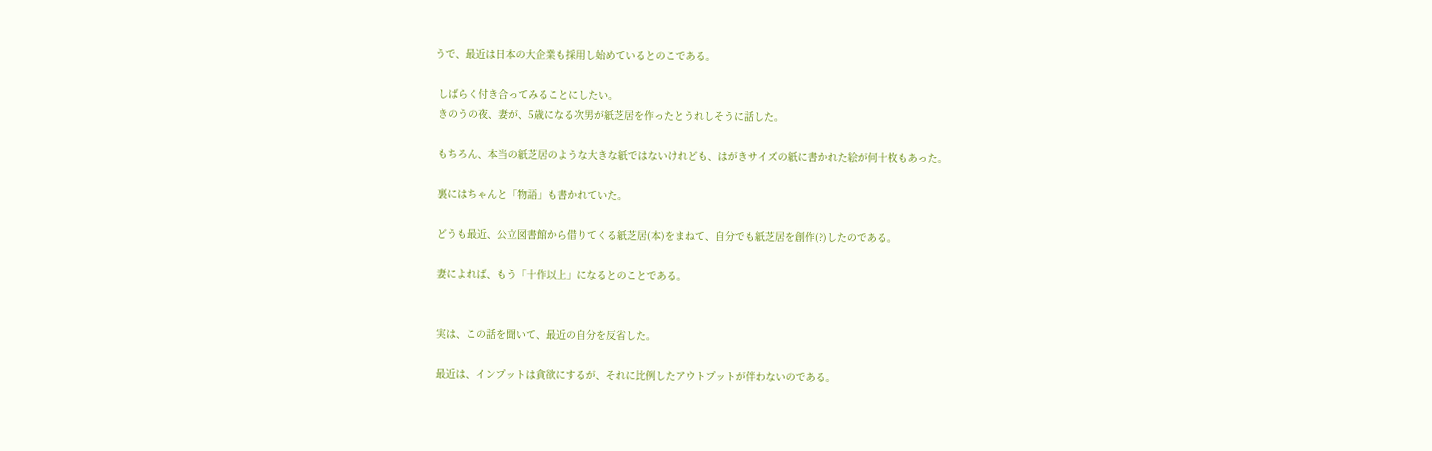うで、最近は日本の大企業も採用し始めているとのこである。

 しばらく付き合ってみることにしたい。
 きのうの夜、妻が、5歳になる次男が紙芝居を作ったとうれしそうに話した。

 もちろん、本当の紙芝居のような大きな紙ではないけれども、はがきサイズの紙に書かれた絵が何十枚もあった。

 裏にはちゃんと「物語」も書かれていた。

 どうも最近、公立図書館から借りてくる紙芝居(本)をまねて、自分でも紙芝居を創作(?)したのである。

 妻によれば、もう「十作以上」になるとのことである。


 実は、この話を聞いて、最近の自分を反省した。

 最近は、インプットは貪欲にするが、それに比例したアウトプットが伴わないのである。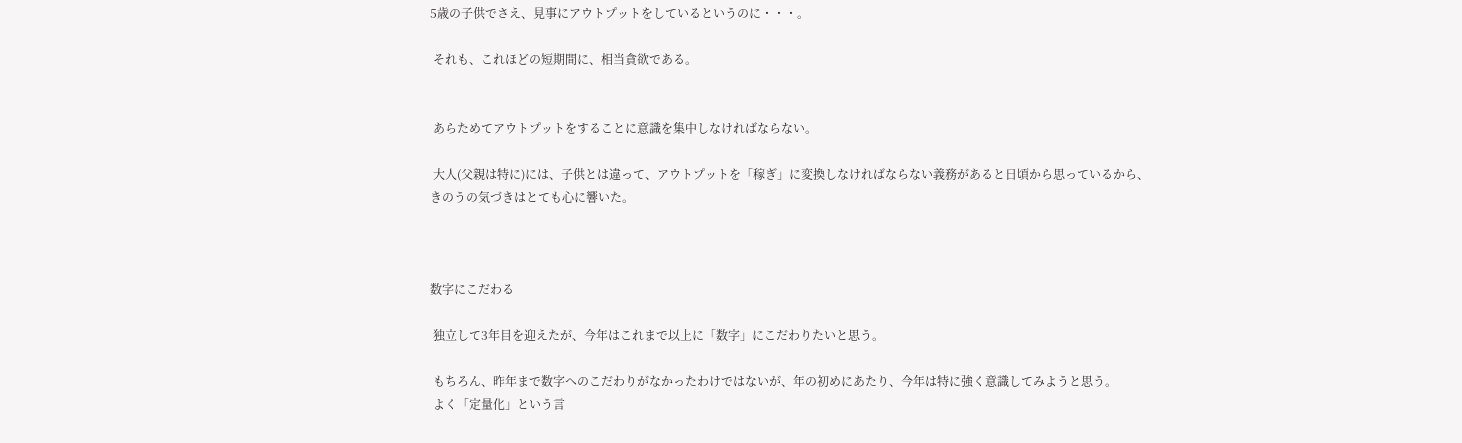5歳の子供でさえ、見事にアウトプットをしているというのに・・・。

 それも、これほどの短期間に、相当貪欲である。


 あらためてアウトプットをすることに意識を集中しなければならない。

 大人(父親は特に)には、子供とは違って、アウトプットを「稼ぎ」に変換しなければならない義務があると日頃から思っているから、きのうの気づきはとても心に響いた。



数字にこだわる

 独立して3年目を迎えたが、今年はこれまで以上に「数字」にこだわりたいと思う。

 もちろん、昨年まで数字へのこだわりがなかったわけではないが、年の初めにあたり、今年は特に強く意識してみようと思う。
 よく「定量化」という言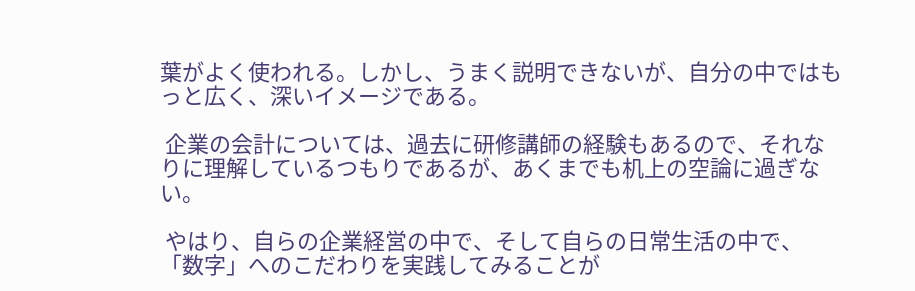葉がよく使われる。しかし、うまく説明できないが、自分の中ではもっと広く、深いイメージである。

 企業の会計については、過去に研修講師の経験もあるので、それなりに理解しているつもりであるが、あくまでも机上の空論に過ぎない。

 やはり、自らの企業経営の中で、そして自らの日常生活の中で、「数字」へのこだわりを実践してみることが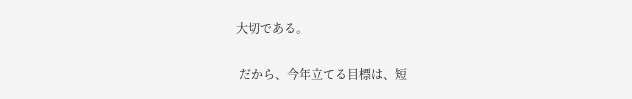大切である。

 だから、今年立てる目標は、短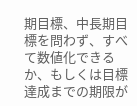期目標、中長期目標を問わず、すべて数値化できるか、もしくは目標達成までの期限が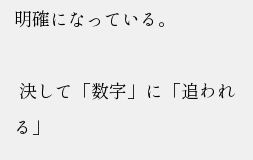明確になっている。

 決して「数字」に「追われる」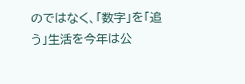のではなく、「数字」を「追う」生活を今年は公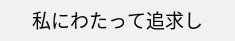私にわたって追求し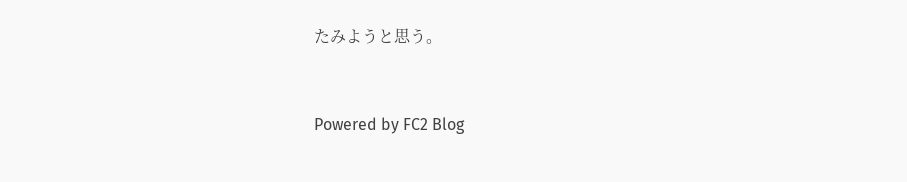たみようと思う。


Powered by FC2 Blog